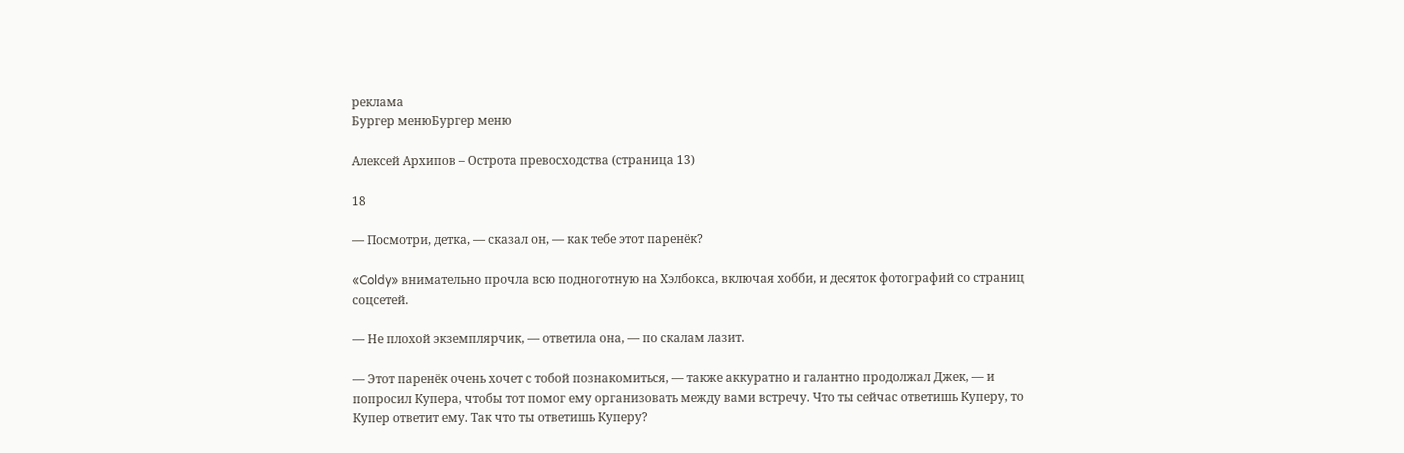реклама
Бургер менюБургер меню

Алексей Архипов – Острота превосходства (страница 13)

18

— Посмотри, детка, — сказал он, — как тебе этот паренёк?

«Coldy» внимательно прочла всю подноготную на Хэлбокса, включая хобби, и десяток фотографий со страниц соцсетей.

— Не плохой экземплярчик, — ответила она, — по скалам лазит.

— Этот паренёк очень хочет с тобой познакомиться, — также аккуратно и галантно продолжал Джек, — и попросил Купера, чтобы тот помог ему организовать между вами встречу. Что ты сейчас ответишь Куперу, то Купер ответит ему. Так что ты ответишь Куперу?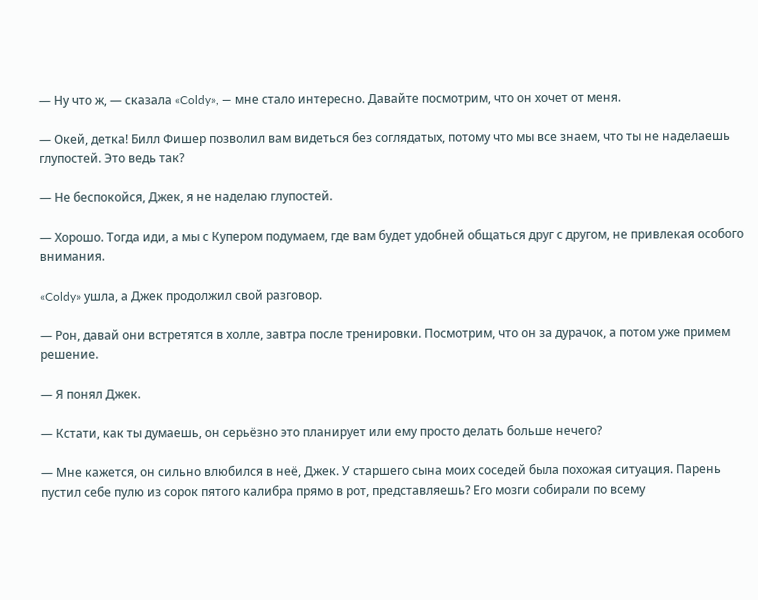— Ну что ж, — сказала «Coldy», — мне стало интересно. Давайте посмотрим, что он хочет от меня.

— Окей, детка! Билл Фишер позволил вам видеться без соглядатых, потому что мы все знаем, что ты не наделаешь глупостей. Это ведь так?

— Не беспокойся, Джек, я не наделаю глупостей.

— Хорошо. Тогда иди, а мы с Купером подумаем, где вам будет удобней общаться друг с другом, не привлекая особого внимания.

«Coldy» ушла, а Джек продолжил свой разговор.

— Рон, давай они встретятся в холле, завтра после тренировки. Посмотрим, что он за дурачок, а потом уже примем решение.

— Я понял Джек.

— Кстати, как ты думаешь, он серьёзно это планирует или ему просто делать больше нечего?

— Мне кажется, он сильно влюбился в неё, Джек. У старшего сына моих соседей была похожая ситуация. Парень пустил себе пулю из сорок пятого калибра прямо в рот, представляешь? Его мозги собирали по всему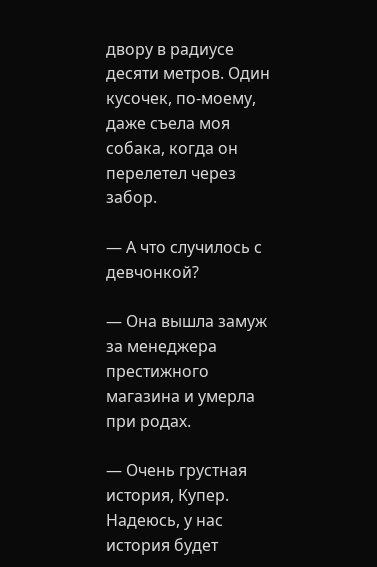двору в радиусе десяти метров. Один кусочек, по-моему, даже съела моя собака, когда он перелетел через забор.

— А что случилось с девчонкой?

— Она вышла замуж за менеджера престижного магазина и умерла при родах.

— Очень грустная история, Купер. Надеюсь, у нас история будет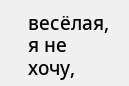весёлая, я не хочу,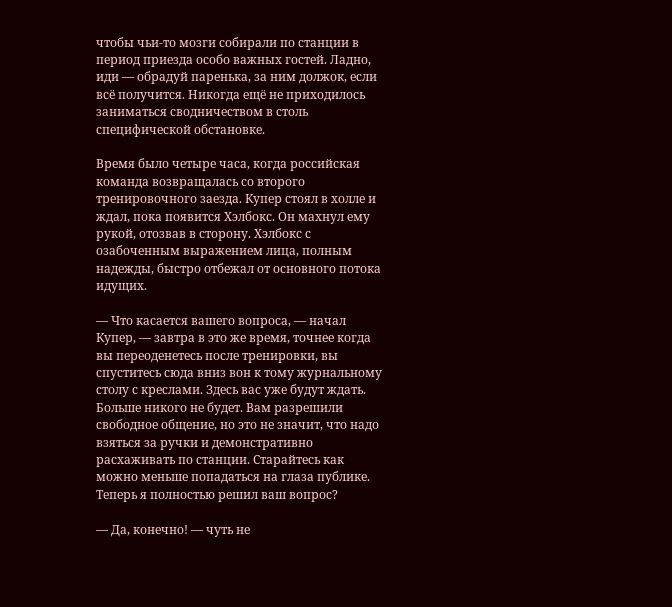чтобы чьи-то мозги собирали по станции в период приезда особо важных гостей. Ладно, иди — обрадуй паренька, за ним должок, если всё получится. Никогда ещё не приходилось заниматься сводничеством в столь специфической обстановке.

Время было четыре часа, когда российская команда возвращалась со второго тренировочного заезда. Купер стоял в холле и ждал, пока появится Хэлбокс. Он махнул ему рукой, отозвав в сторону. Хэлбокс с озабоченным выражением лица, полным надежды, быстро отбежал от основного потока идущих.

— Что касается вашего вопроса, — начал Купер, — завтра в это же время, точнее когда вы переоденетесь после тренировки, вы спуститесь сюда вниз вон к тому журнальному столу с креслами. Здесь вас уже будут ждать. Больше никого не будет. Вам разрешили свободное общение, но это не значит, что надо взяться за ручки и демонстративно расхаживать по станции. Старайтесь как можно меньше попадаться на глаза публике. Теперь я полностью решил ваш вопрос?

— Да, конечно! — чуть не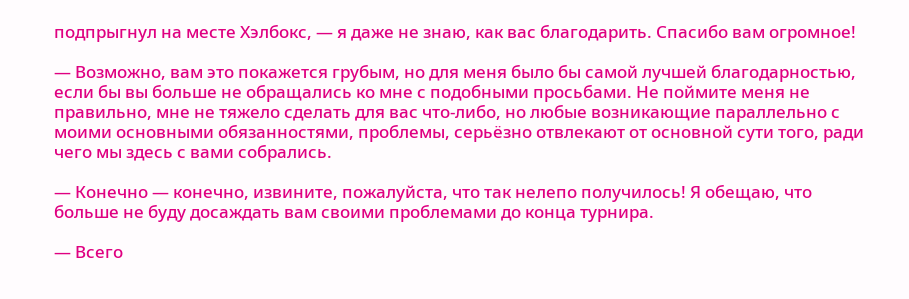подпрыгнул на месте Хэлбокс, — я даже не знаю, как вас благодарить. Спасибо вам огромное!

— Возможно, вам это покажется грубым, но для меня было бы самой лучшей благодарностью, если бы вы больше не обращались ко мне с подобными просьбами. Не поймите меня не правильно, мне не тяжело сделать для вас что-либо, но любые возникающие параллельно с моими основными обязанностями, проблемы, серьёзно отвлекают от основной сути того, ради чего мы здесь с вами собрались.

— Конечно — конечно, извините, пожалуйста, что так нелепо получилось! Я обещаю, что больше не буду досаждать вам своими проблемами до конца турнира.

— Всего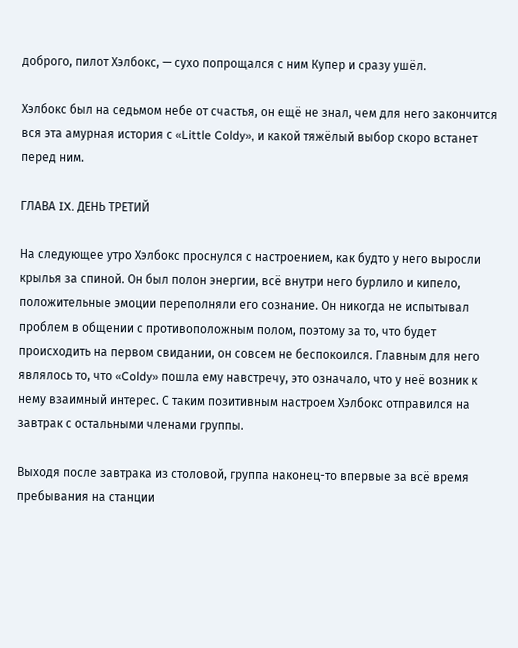доброго, пилот Хэлбокс, — сухо попрощался с ним Купер и сразу ушёл.

Хэлбокс был на седьмом небе от счастья, он ещё не знал, чем для него закончится вся эта амурная история с «Little Coldy», и какой тяжёлый выбор скоро встанет перед ним.

ГЛАВА IX. ДЕНЬ ТРЕТИЙ

На следующее утро Хэлбокс проснулся с настроением, как будто у него выросли крылья за спиной. Он был полон энергии, всё внутри него бурлило и кипело, положительные эмоции переполняли его сознание. Он никогда не испытывал проблем в общении с противоположным полом, поэтому за то, что будет происходить на первом свидании, он совсем не беспокоился. Главным для него являлось то, что «Coldy» пошла ему навстречу, это означало, что у неё возник к нему взаимный интерес. С таким позитивным настроем Хэлбокс отправился на завтрак с остальными членами группы.

Выходя после завтрака из столовой, группа наконец-то впервые за всё время пребывания на станции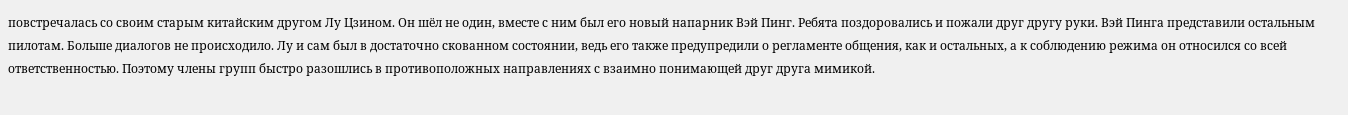повстречалась со своим старым китайским другом Лу Цзином. Он шёл не один, вместе с ним был его новый напарник Вэй Пинг. Ребята поздоровались и пожали друг другу руки. Вэй Пинга представили остальным пилотам. Больше диалогов не происходило. Лу и сам был в достаточно скованном состоянии, ведь его также предупредили о регламенте общения, как и остальных, а к соблюдению режима он относился со всей ответственностью. Поэтому члены групп быстро разошлись в противоположных направлениях с взаимно понимающей друг друга мимикой.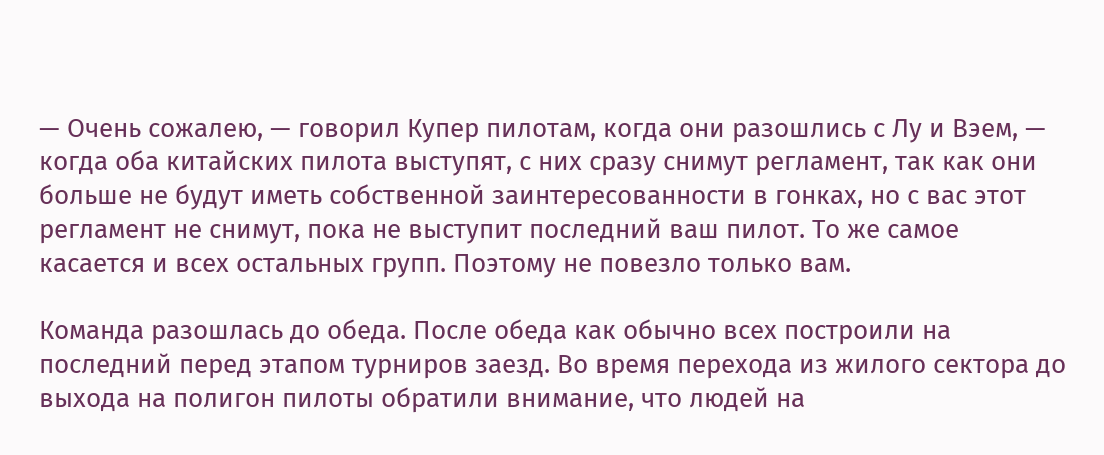— Очень сожалею, — говорил Купер пилотам, когда они разошлись с Лу и Вэем, — когда оба китайских пилота выступят, с них сразу снимут регламент, так как они больше не будут иметь собственной заинтересованности в гонках, но с вас этот регламент не снимут, пока не выступит последний ваш пилот. То же самое касается и всех остальных групп. Поэтому не повезло только вам.

Команда разошлась до обеда. После обеда как обычно всех построили на последний перед этапом турниров заезд. Во время перехода из жилого сектора до выхода на полигон пилоты обратили внимание, что людей на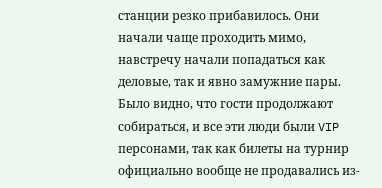станции резко прибавилось. Они начали чаще проходить мимо, навстречу начали попадаться как деловые, так и явно замужние пары. Было видно, что гости продолжают собираться, и все эти люди были VIP персонами, так как билеты на турнир официально вообще не продавались из-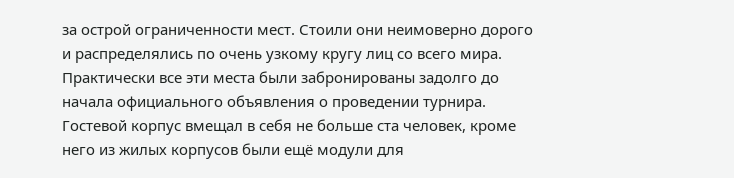за острой ограниченности мест. Стоили они неимоверно дорого и распределялись по очень узкому кругу лиц со всего мира. Практически все эти места были забронированы задолго до начала официального объявления о проведении турнира. Гостевой корпус вмещал в себя не больше ста человек, кроме него из жилых корпусов были ещё модули для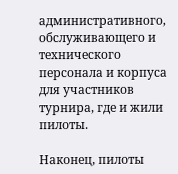административного, обслуживающего и технического персонала и корпуса для участников турнира, где и жили пилоты.

Наконец, пилоты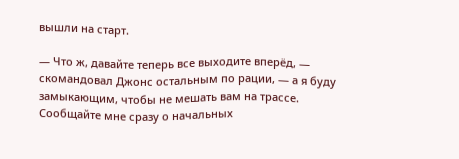вышли на старт.

— Что ж, давайте теперь все выходите вперёд, — скомандовал Джонс остальным по рации, — а я буду замыкающим, чтобы не мешать вам на трассе. Сообщайте мне сразу о начальных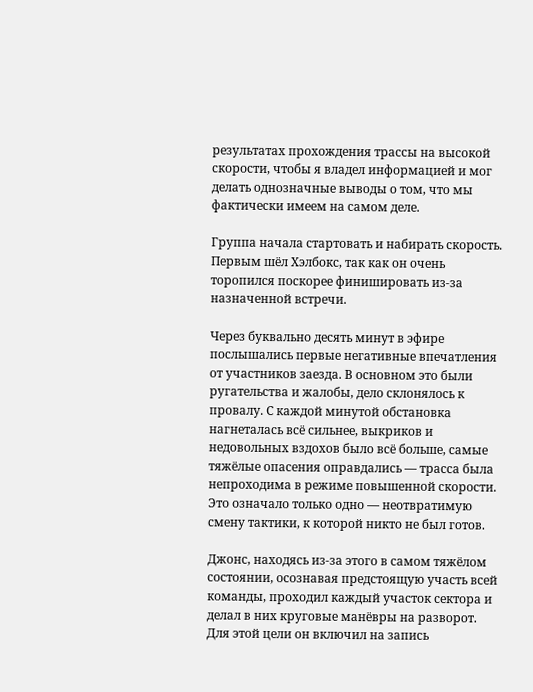результатах прохождения трассы на высокой скорости, чтобы я владел информацией и мог делать однозначные выводы о том, что мы фактически имеем на самом деле.

Группа начала стартовать и набирать скорость. Первым шёл Хэлбокс, так как он очень торопился поскорее финишировать из-за назначенной встречи.

Через буквально десять минут в эфире послышались первые негативные впечатления от участников заезда. В основном это были ругательства и жалобы, дело склонялось к провалу. С каждой минутой обстановка нагнеталась всё сильнее, выкриков и недовольных вздохов было всё больше, самые тяжёлые опасения оправдались — трасса была непроходима в режиме повышенной скорости. Это означало только одно — неотвратимую смену тактики, к которой никто не был готов.

Джонс, находясь из-за этого в самом тяжёлом состоянии, осознавая предстоящую участь всей команды, проходил каждый участок сектора и делал в них круговые манёвры на разворот. Для этой цели он включил на запись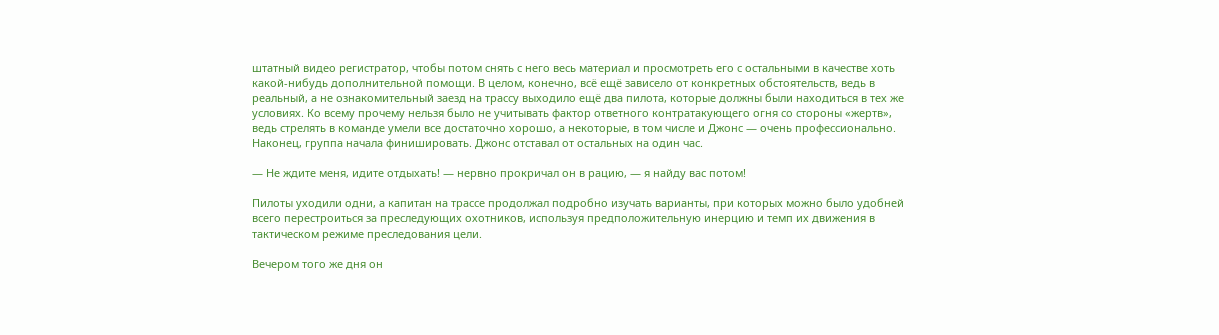штатный видео регистратор, чтобы потом снять с него весь материал и просмотреть его с остальными в качестве хоть какой-нибудь дополнительной помощи. В целом, конечно, всё ещё зависело от конкретных обстоятельств, ведь в реальный, а не ознакомительный заезд на трассу выходило ещё два пилота, которые должны были находиться в тех же условиях. Ко всему прочему нельзя было не учитывать фактор ответного контратакующего огня со стороны «жертв», ведь стрелять в команде умели все достаточно хорошо, а некоторые, в том числе и Джонс — очень профессионально. Наконец, группа начала финишировать. Джонс отставал от остальных на один час.

— Не ждите меня, идите отдыхать! — нервно прокричал он в рацию, — я найду вас потом!

Пилоты уходили одни, а капитан на трассе продолжал подробно изучать варианты, при которых можно было удобней всего перестроиться за преследующих охотников, используя предположительную инерцию и темп их движения в тактическом режиме преследования цели.

Вечером того же дня он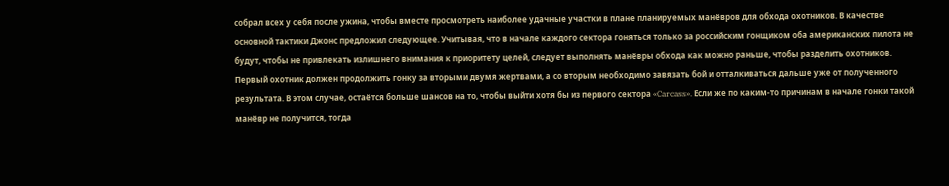собрал всех у себя после ужина, чтобы вместе просмотреть наиболее удачные участки в плане планируемых манёвров для обхода охотников. В качестве основной тактики Джонс предложил следующее. Учитывая, что в начале каждого сектора гоняться только за российским гонщиком оба американских пилота не будут, чтобы не привлекать излишнего внимания к приоритету целей, следует выполнять манёвры обхода как можно раньше, чтобы разделить охотников. Первый охотник должен продолжить гонку за вторыми двумя жертвами, а со вторым необходимо завязать бой и отталкиваться дальше уже от полученного результата. В этом случае, остаётся больше шансов на то, чтобы выйти хотя бы из первого сектора «Carcass». Если же по каким-то причинам в начале гонки такой манёвр не получится, тогда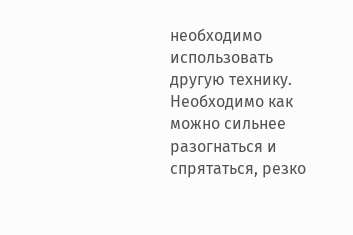необходимо использовать другую технику. Необходимо как можно сильнее разогнаться и спрятаться, резко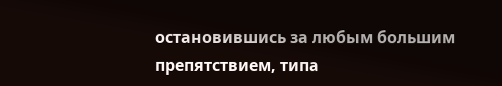остановившись за любым большим препятствием, типа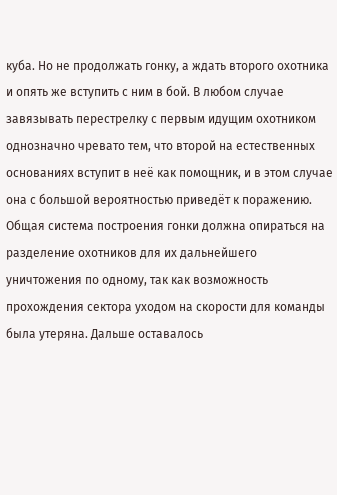куба. Но не продолжать гонку, а ждать второго охотника и опять же вступить с ним в бой. В любом случае завязывать перестрелку с первым идущим охотником однозначно чревато тем, что второй на естественных основаниях вступит в неё как помощник, и в этом случае она с большой вероятностью приведёт к поражению. Общая система построения гонки должна опираться на разделение охотников для их дальнейшего уничтожения по одному, так как возможность прохождения сектора уходом на скорости для команды была утеряна. Дальше оставалось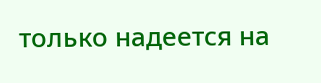только надеется на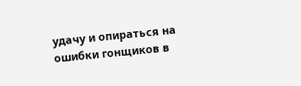удачу и опираться на ошибки гонщиков в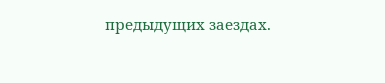предыдущих заездах.